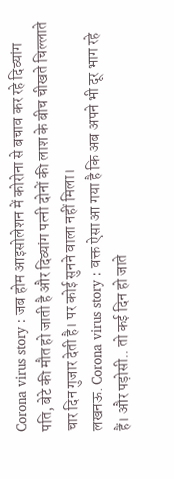Corona virus story : जब होम आइसोलेशन में कोरोना से बचाव कर रहे दिव्यांग पति, बेटे की मौत हो जाती है और दिव्यांग पत्नी दोनों की लाश के बीच चीखते चिल्लाते चार दिन गुजार देती है। पर कोई सुनने वाला नहीं मिला।
लखनऊ. Corona virus story : वक्त ऐसा आ गया है कि अब अपने भी दूर भाग रहे हैं। और पड़ोसी.. तो कई दिन हो जाते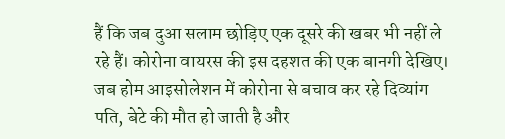हैं कि जब दुआ सलाम छोड़िए एक दूसरे की खबर भी नहीं ले रहे हैं। कोरोना वायरस की इस दहशत की एक बानगी देखिए। जब होम आइसोलेशन में कोरोना से बचाव कर रहे दिव्यांग पति, बेटे की मौत हो जाती है और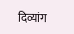दिव्यांग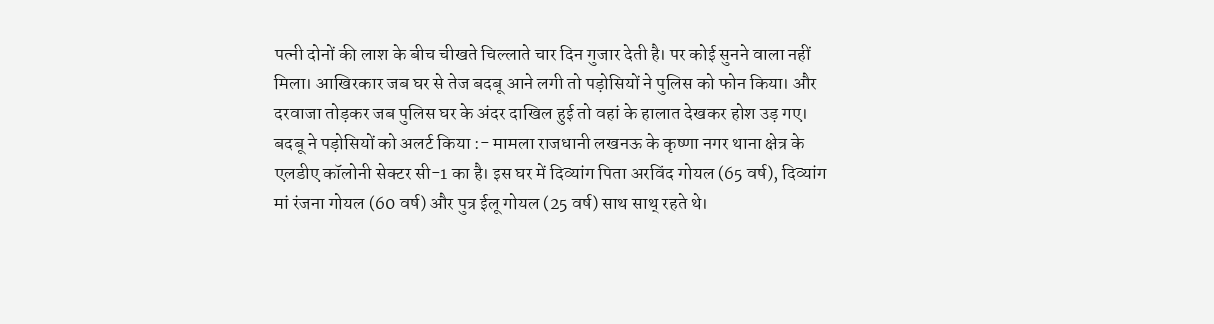पत्नी दोनों की लाश के बीच चीखते चिल्लाते चार दिन गुजार देती है। पर कोई सुनने वाला नहीं मिला। आखिरकार जब घर से तेज बदबू आने लगी तो पड़ोसियों ने पुलिस को फोन किया। और दरवाजा तोड़कर जब पुलिस घर के अंदर दाखिल हुई तो वहां के हालात देखकर होश उड़ गए।
बदबू ने पड़ोसियों को अलर्ट किया :- मामला राजधानी लखनऊ के कृष्णा नगर थाना क्षेत्र के एलडीए कॉलोनी सेक्टर सी-1 का है। इस घर में दिव्यांग पिता अरविंद गोयल (65 वर्ष), दिव्यांग मां रंजना गोयल (60 वर्ष) और पुत्र ईलू गोयल (25 वर्ष) साथ साथ् रहते थे।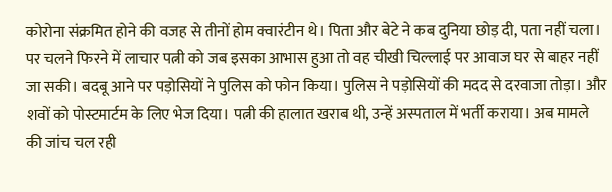कोरोना संक्रमित होने की वजह से तीनों होम क्वारंटीन थे। पिता और बेटे ने कब दुनिया छोड़ दी, पता नहीं चला। पर चलने फिरने में लाचार पत्नी को जब इसका आभास हुआ तो वह चीखी चिल्लाई पर आवाज घर से बाहर नहीं जा सकी। बदबू आने पर पड़ोसियों ने पुलिस को फोन किया। पुलिस ने पड़ोसियों की मदद से दरवाजा तोड़ा। और शवों को पोस्टमार्टम के लिए भेज दिया। पत्नी की हालात खराब थी, उन्हें अस्पताल में भर्ती कराया। अब मामले की जांच चल रही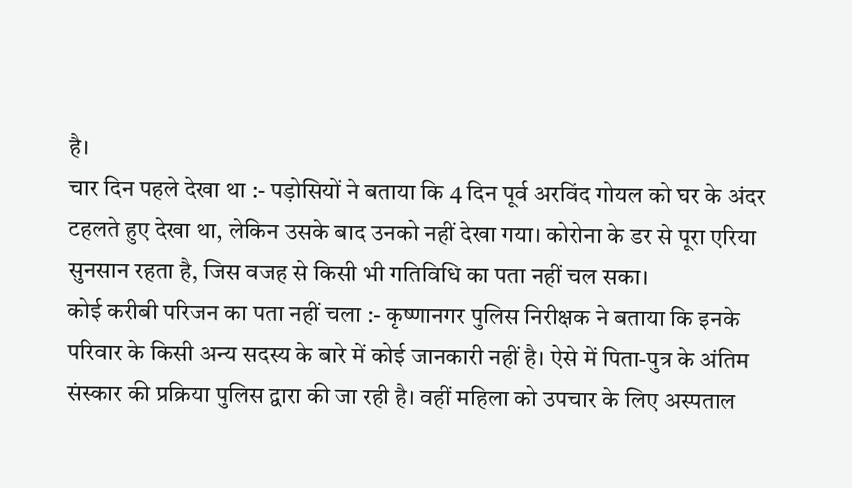है।
चार दिन पहले देखा था :- पड़ोसियों ने बताया कि 4 दिन पूर्व अरविंद गोयल को घर के अंदर टहलते हुए देखा था, लेकिन उसके बाद उनको नहीं देखा गया। कोरोना के डर से पूरा एरिया सुनसान रहता है, जिस वजह से किसी भी गतिविधि का पता नहीं चल सका।
कोई करीबी परिजन का पता नहीं चला :- कृष्णानगर पुलिस निरीक्षक ने बताया कि इनके परिवार के किसी अन्य सदस्य के बारे में कोई जानकारी नहीं है। ऐसे में पिता-पुत्र के अंतिम संस्कार की प्रक्रिया पुलिस द्वारा की जा रही है। वहीं महिला को उपचार के लिए अस्पताल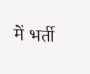में भर्ती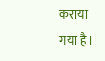कराया गया है।